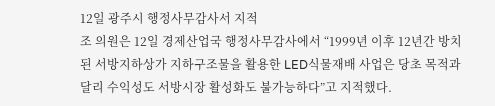12일 광주시 행정사무감사서 지적
조 의원은 12일 경제산업국 행정사무감사에서 “1999년 이후 12년간 방치된 서방지하상가 지하구조물을 활용한 LED식물재배 사업은 당초 목적과 달리 수익성도 서방시장 활성화도 불가능하다”고 지적했다.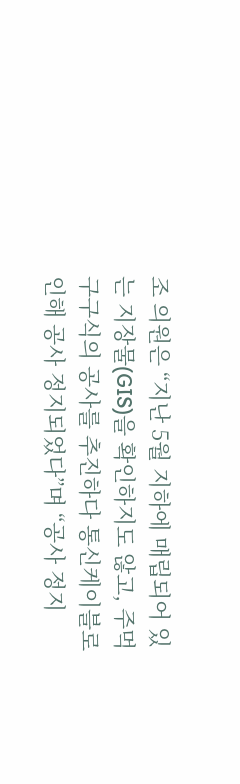조 의원은 “지난 5월 지하에 매립되어 있는 지장물(GIS)을 확인하지도 않고, 주먹구구식의 공사를 추진하다 통신케이블로 인해 공사 정지되었다”며 “공사 정지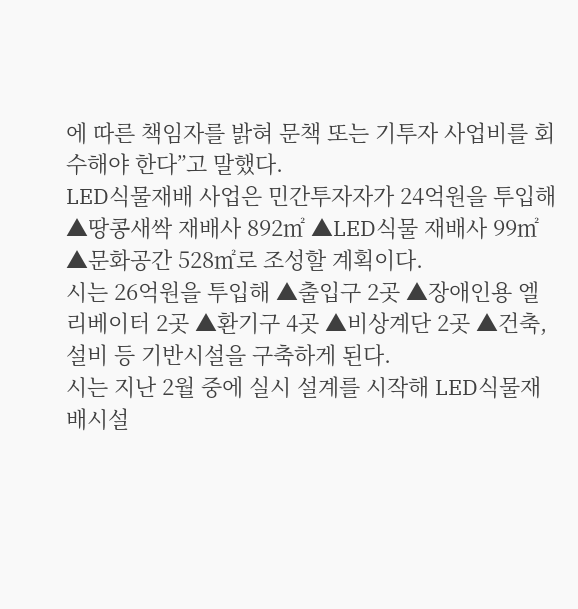에 따른 책임자를 밝혀 문책 또는 기투자 사업비를 회수해야 한다”고 말했다.
LED식물재배 사업은 민간투자자가 24억원을 투입해 ▲땅콩새싹 재배사 892㎡ ▲LED식물 재배사 99㎡ ▲문화공간 528㎡로 조성할 계획이다.
시는 26억원을 투입해 ▲출입구 2곳 ▲장애인용 엘리베이터 2곳 ▲환기구 4곳 ▲비상계단 2곳 ▲건축, 설비 등 기반시설을 구축하게 된다.
시는 지난 2월 중에 실시 설계를 시작해 LED식물재배시설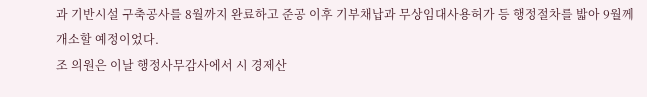과 기반시설 구축공사를 8월까지 완료하고 준공 이후 기부채납과 무상임대사용허가 등 행정절차를 밟아 9월께 개소할 예정이었다.
조 의원은 이날 행정사무감사에서 시 경제산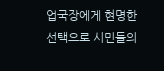업국장에게 현명한 선택으로 시민들의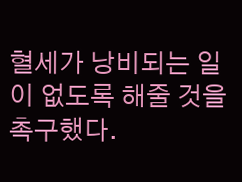혈세가 낭비되는 일이 없도록 해줄 것을 촉구했다.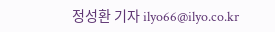정성환 기자 ilyo66@ilyo.co.kr